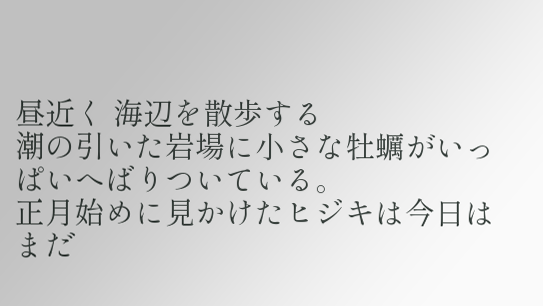昼近く 海辺を散歩する
潮の引いた岩場に小さな牡蠣がいっぱいへばりついている。
正月始めに見かけたヒジキは今日はまだ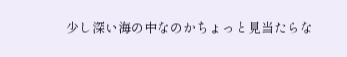少し深い海の中なのかちょっと見当たらな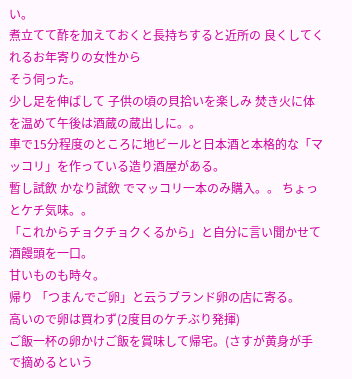い。
煮立てて酢を加えておくと長持ちすると近所の 良くしてくれるお年寄りの女性から
そう伺った。
少し足を伸ばして 子供の頃の貝拾いを楽しみ 焚き火に体を温めて午後は酒蔵の蔵出しに。。
車で15分程度のところに地ビールと日本酒と本格的な「マッコリ」を作っている造り酒屋がある。
暫し試飲 かなり試飲 でマッコリ一本のみ購入。。 ちょっとケチ気味。。
「これからチョクチョクくるから」と自分に言い聞かせて 酒饅頭を一口。
甘いものも時々。
帰り 「つまんでご卵」と云うブランド卵の店に寄る。
高いので卵は買わず(2度目のケチぶり発揮)
ご飯一杯の卵かけご飯を賞味して帰宅。(さすが黄身が手で摘めるという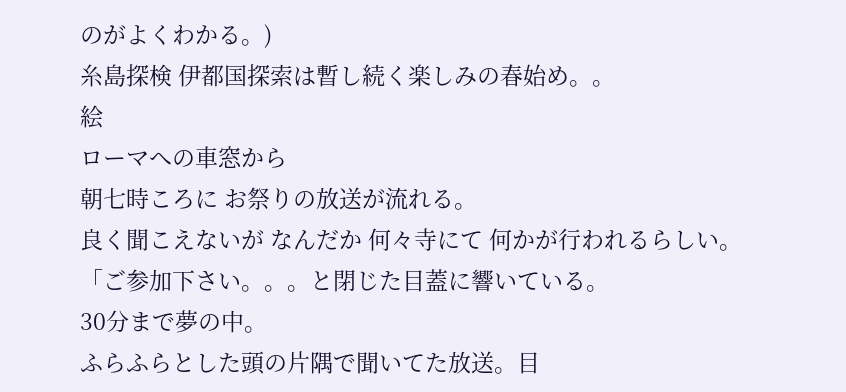のがよくわかる。)
糸島探検 伊都国探索は暫し続く楽しみの春始め。。
絵
ローマへの車窓から
朝七時ころに お祭りの放送が流れる。
良く聞こえないが なんだか 何々寺にて 何かが行われるらしい。
「ご参加下さい。。。と閉じた目蓋に響いている。
30分まで夢の中。
ふらふらとした頭の片隅で聞いてた放送。目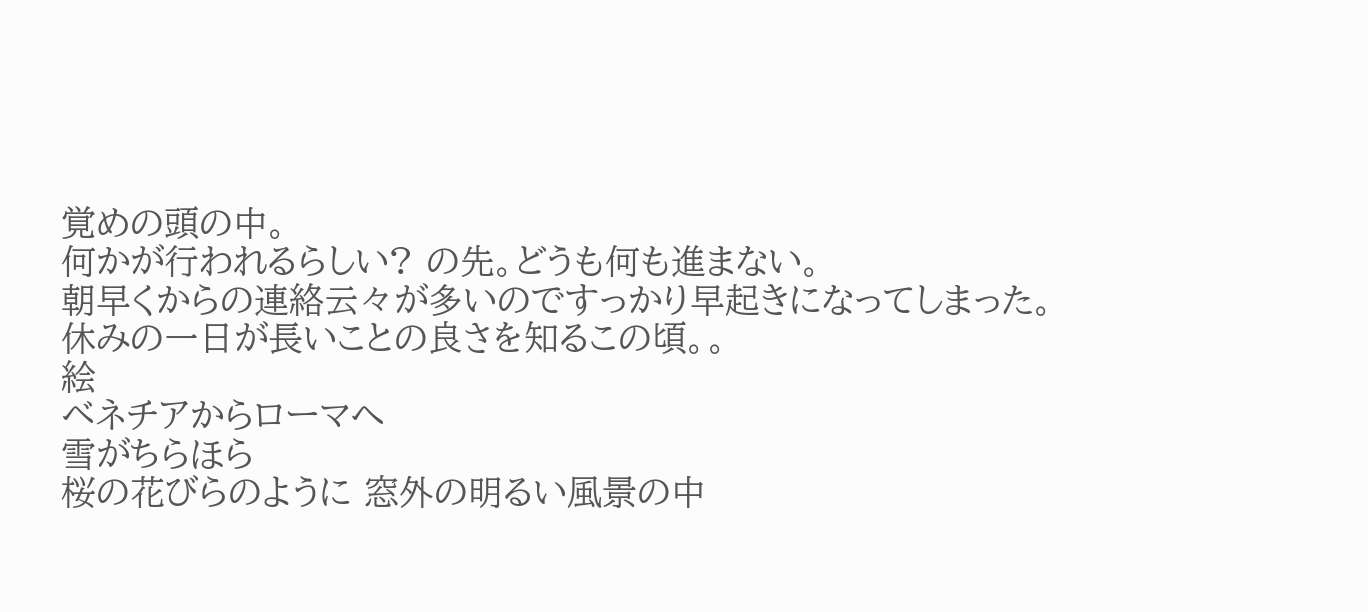覚めの頭の中。
何かが行われるらしい? の先。どうも何も進まない。
朝早くからの連絡云々が多いのですっかり早起きになってしまった。
休みの一日が長いことの良さを知るこの頃。。
絵
ベネチアからローマへ
雪がちらほら
桜の花びらのように 窓外の明るい風景の中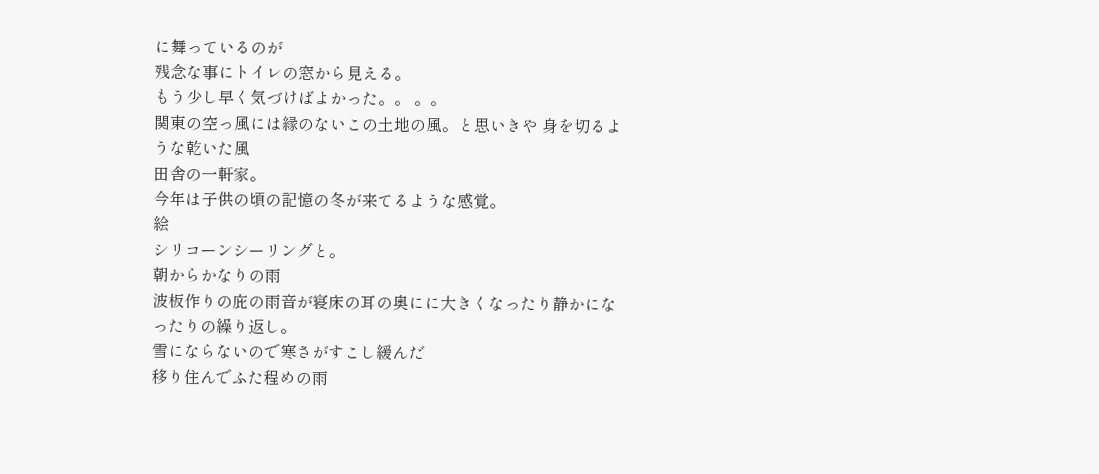に舞っているのが
残念な事にトイレの窓から見える。
もう少し早く気づけばよかった。。 。。
関東の空っ風には縁のないこの土地の風。と思いきや 身を切るような乾いた風
田舎の一軒家。
今年は子供の頃の記憶の冬が来てるような感覚。
絵
シリコーンシーリングと。
朝からかなりの雨
波板作りの庇の雨音が寝床の耳の奥にに大きくなったり静かになったりの繰り返し。
雪にならないので寒さがすこし緩んだ
移り住んでふた程めの雨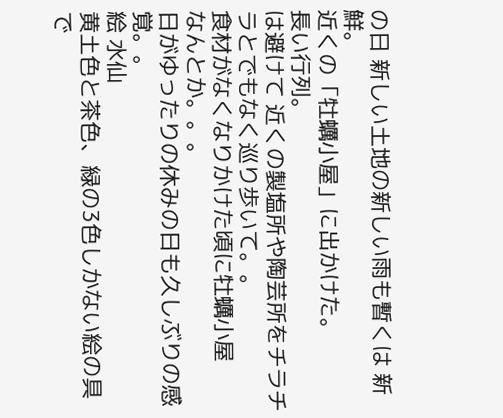の日 新しい土地の新しい雨も暫くは 新鮮。
近くの「牡蠣小屋」に出かけた。
長い行列。
は避けて 近くの製塩所や陶芸所をチラチラとでもなく巡り歩いて。。
食材がなくなりかけた頃に牡蠣小屋
なんとか。。。
日がゆったりの休みの日も久しぶりの感覚。。
絵 水仙
黄土色と茶色、緑の3色しかない絵の具で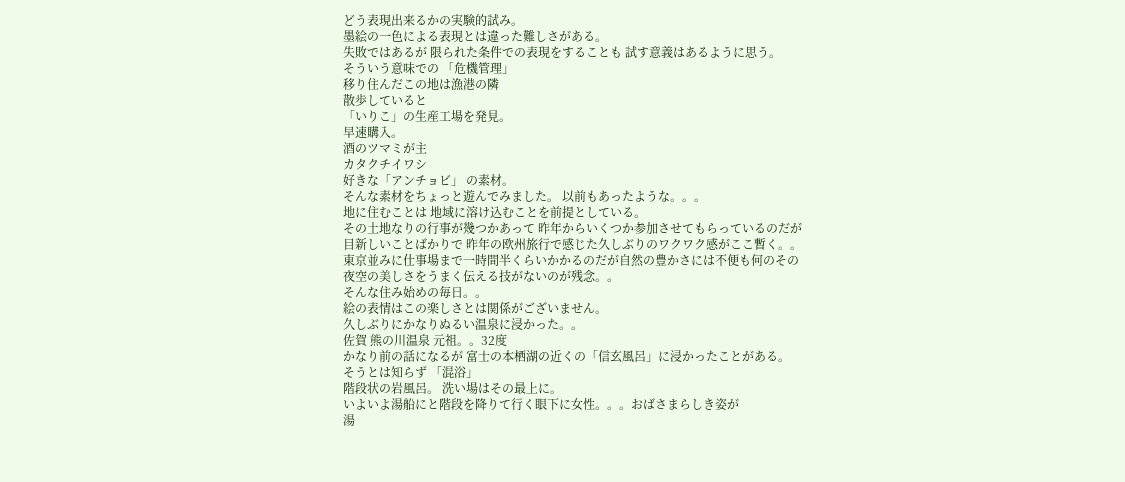どう表現出来るかの実験的試み。
墨絵の一色による表現とは違った難しさがある。
失敗ではあるが 限られた条件での表現をすることも 試す意義はあるように思う。
そういう意味での 「危機管理」
移り住んだこの地は漁港の隣
散歩していると
「いりこ」の生産工場を発見。
早速購入。
酒のツマミが主
カタクチイワシ
好きな「アンチョビ」 の素材。
そんな素材をちょっと遊んでみました。 以前もあったような。。。
地に住むことは 地域に溶け込むことを前提としている。
その土地なりの行事が幾つかあって 昨年からいくつか参加させてもらっているのだが
目新しいことばかりで 昨年の欧州旅行で感じた久しぶりのワクワク感がここ暫く。。
東京並みに仕事場まで一時間半くらいかかるのだが自然の豊かさには不便も何のその
夜空の美しさをうまく伝える技がないのが残念。。
そんな住み始めの毎日。。
絵の表情はこの楽しさとは関係がございません。
久しぶりにかなりぬるい温泉に浸かった。。
佐賀 熊の川温泉 元祖。。32度
かなり前の話になるが 富士の本栖湖の近くの「信玄風呂」に浸かったことがある。
そうとは知らず 「混浴」
階段状の岩風呂。 洗い場はその最上に。
いよいよ湯船にと階段を降りて行く眼下に女性。。。おばさまらしき姿が
湯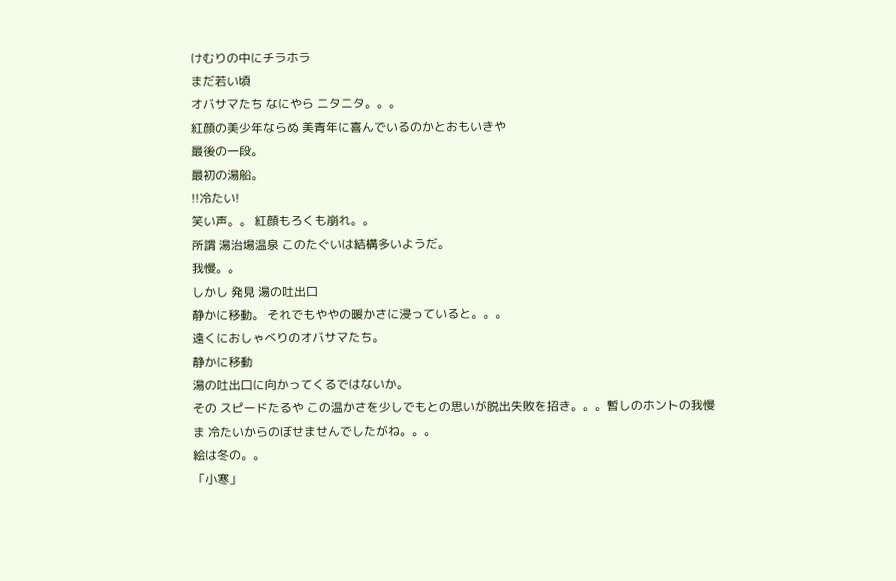けむりの中にチラホラ
まだ若い頃
オバサマたち なにやら ニタニタ。。。
紅顔の美少年ならぬ 美青年に喜んでいるのかとおもいきや
最後の一段。
最初の湯船。
!!冷たい!
笑い声。。 紅顔もろくも崩れ。。
所謂 湯治場温泉 このたぐいは結構多いようだ。
我慢。。
しかし 発見 湯の吐出口
静かに移動。 それでもややの暖かさに浸っていると。。。
遠くにおしゃべりのオバサマたち。
静かに移動
湯の吐出口に向かってくるではないか。
その スピードたるや この温かさを少しでもとの思いが脱出失敗を招き。。。暫しのホントの我慢
ま 冷たいからのぼせませんでしたがね。。。
絵は冬の。。
「小寒」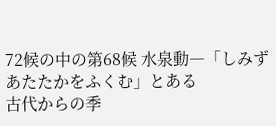72候の中の第68候 水泉動―「しみずあたたかをふくむ」とある
古代からの季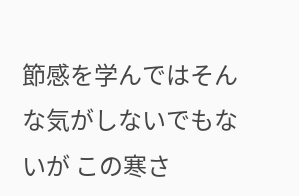節感を学んではそんな気がしないでもないが この寒さ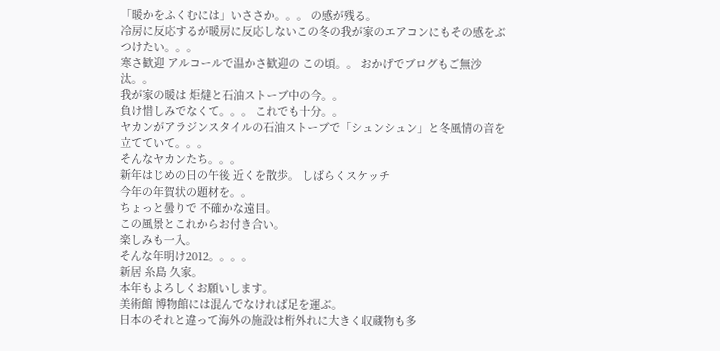「暖かをふくむには」いささか。。。 の感が残る。
冷房に反応するが暖房に反応しないこの冬の我が家のエアコンにもその感をぶつけたい。。。
寒さ歓迎 アルコールで温かさ歓迎の この頃。。 おかげでブログもご無沙汰。。
我が家の暖は 炬燵と石油ストーブ中の今。。
負け惜しみでなくて。。。 これでも十分。。
ヤカンがアラジンスタイルの石油ストーブで「シュンシュン」と冬風情の音を立てていて。。。
そんなヤカンたち。。。
新年はじめの日の午後 近くを散歩。 しばらくスケッチ
今年の年賀状の題材を。。
ちょっと曇りで 不確かな遠目。
この風景とこれからお付き合い。
楽しみも一入。
そんな年明け2012。。。。
新居 糸島 久家。
本年もよろしくお願いします。
美術館 博物館には混んでなければ足を運ぶ。
日本のそれと違って海外の施設は桁外れに大きく収蔵物も多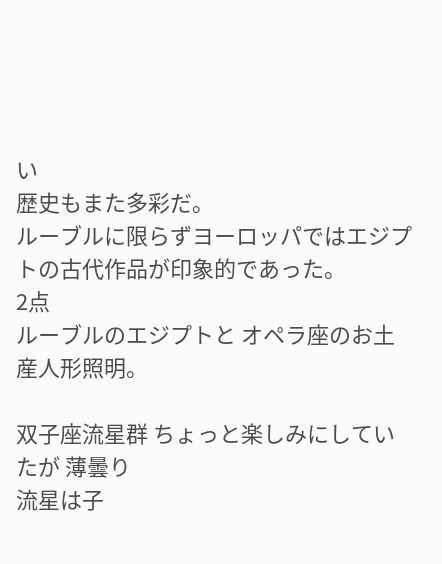い
歴史もまた多彩だ。
ルーブルに限らずヨーロッパではエジプトの古代作品が印象的であった。
2点
ルーブルのエジプトと オペラ座のお土産人形照明。

双子座流星群 ちょっと楽しみにしていたが 薄曇り
流星は子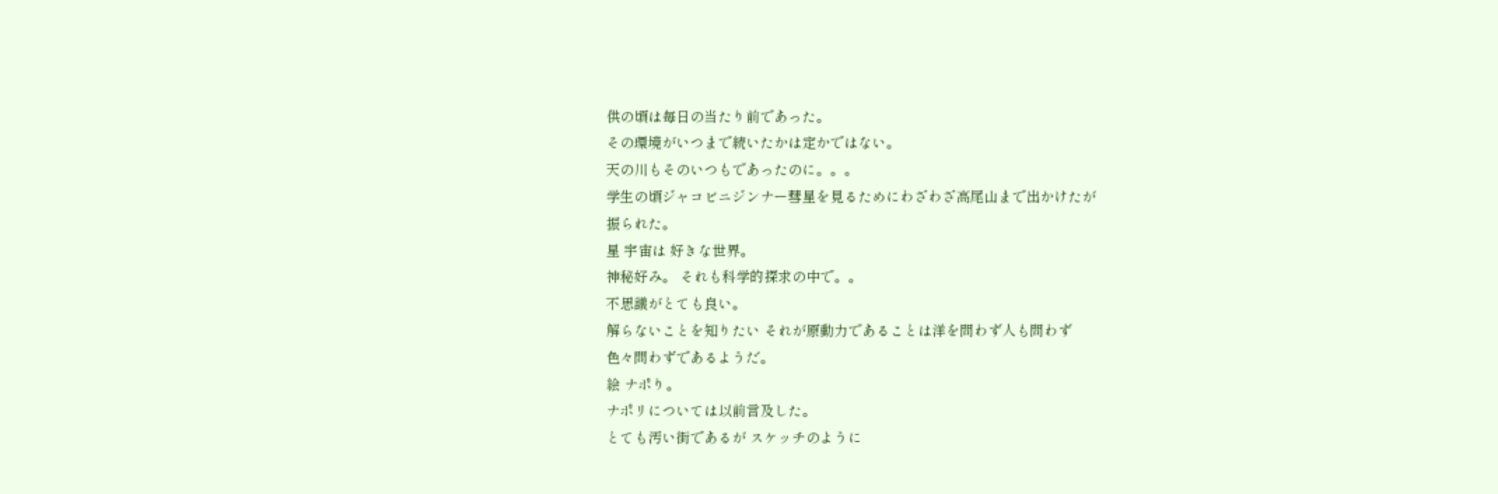供の頃は毎日の当たり前であった。
その環境がいつまで続いたかは定かではない。
天の川もそのいつもであったのに。。。
学生の頃ジャコビニジンナー彗星を見るためにわざわざ高尾山まで出かけたが
振られた。
星 宇宙は 好きな世界。
神秘好み。 それも科学的探求の中で。。
不思議がとても良い。
解らないことを知りたい それが原動力であることは洋を問わず人も問わず
色々問わずであるようだ。
絵 ナポり。
ナポリについては以前言及した。
とても汚い街であるが スケッチのように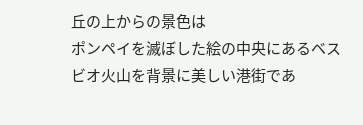丘の上からの景色は
ポンペイを滅ぼした絵の中央にあるベスビオ火山を背景に美しい港街であ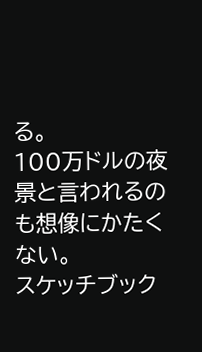る。
100万ドルの夜景と言われるのも想像にかたくない。
スケッチブック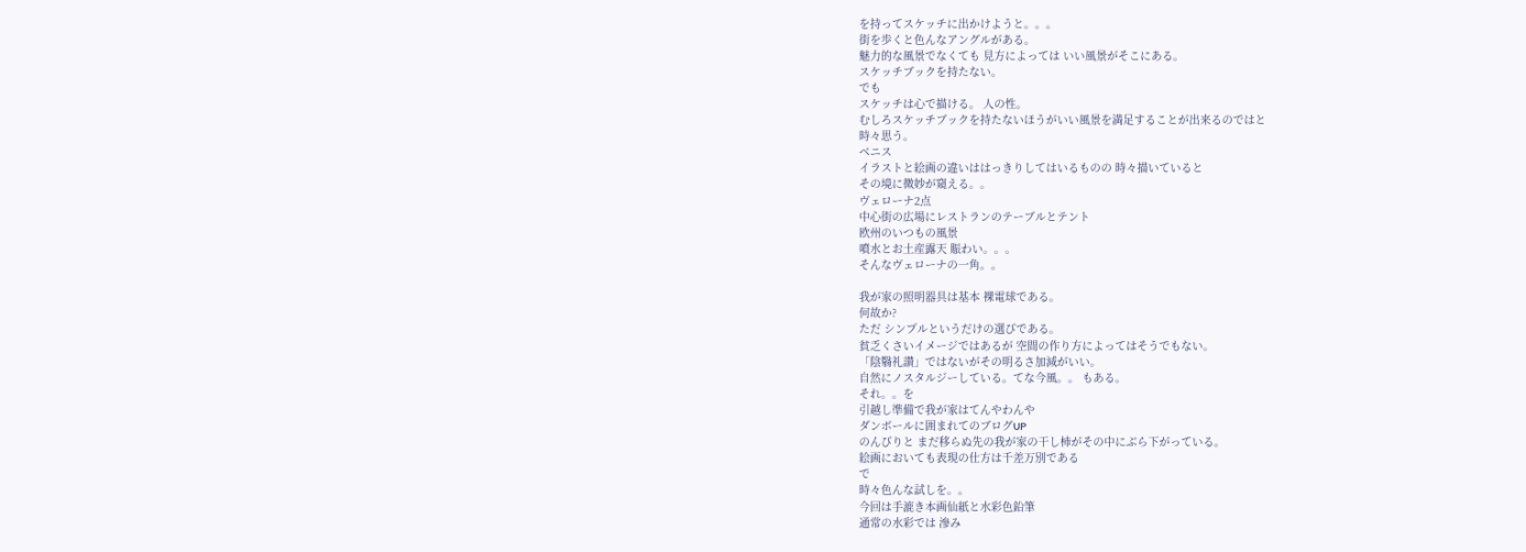を持ってスケッチに出かけようと。。。
街を歩くと色んなアングルがある。
魅力的な風景でなくても 見方によっては いい風景がそこにある。
スケッチブックを持たない。
でも
スケッチは心で描ける。 人の性。
むしろスケッチブックを持たないほうがいい風景を満足することが出来るのではと
時々思う。
ベニス
イラストと絵画の違いははっきりしてはいるものの 時々描いていると
その境に微妙が窺える。。
ヴェローナ2点
中心街の広場にレストランのテーブルとテント
欧州のいつもの風景
噴水とお土産露天 賑わい。。。
そんなヴェローナの一角。。

我が家の照明器具は基本 裸電球である。
何故か?
ただ シンプルというだけの選びである。
貧乏くさいイメージではあるが 空間の作り方によってはそうでもない。
「陰翳礼讃」ではないがその明るさ加減がいい。
自然にノスタルジーしている。てな今風。。 もある。
それ。。を
引越し準備で我が家はてんやわんや
ダンボールに囲まれてのブログUP
のんびりと まだ移らぬ先の我が家の干し柿がその中にぶら下がっている。
絵画においても表現の仕方は千差万別である
で
時々色んな試しを。。
今回は手漉き本画仙紙と水彩色鉛筆
通常の水彩では 滲み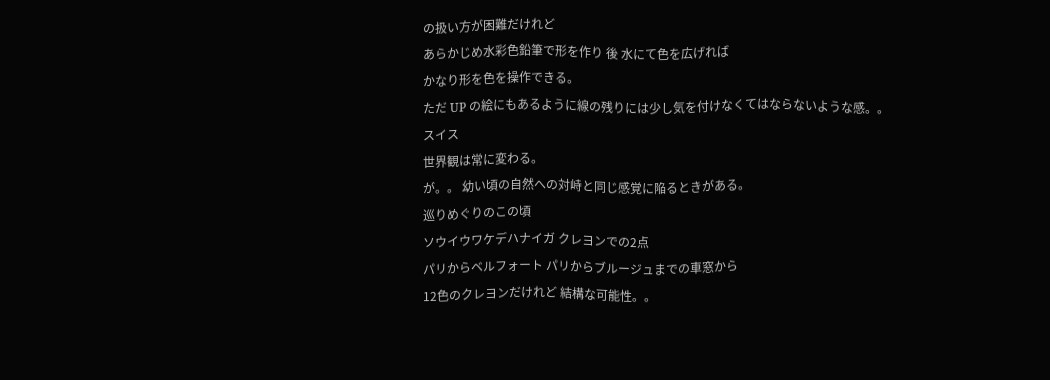の扱い方が困難だけれど
あらかじめ水彩色鉛筆で形を作り 後 水にて色を広げれば
かなり形を色を操作できる。
ただ UP の絵にもあるように線の残りには少し気を付けなくてはならないような感。。
スイス
世界観は常に変わる。
が。。 幼い頃の自然への対峙と同じ感覚に陥るときがある。
巡りめぐりのこの頃
ソウイウワケデハナイガ クレヨンでの2点
パリからベルフォート パリからブルージュまでの車窓から
12色のクレヨンだけれど 結構な可能性。。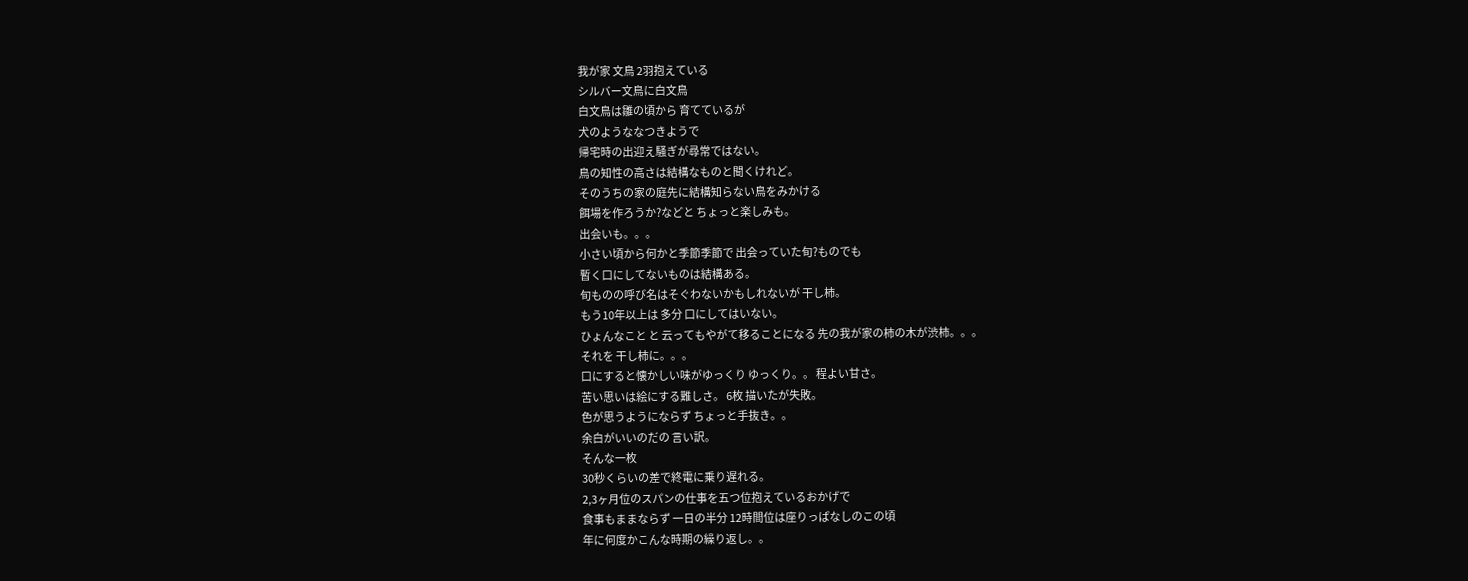我が家 文鳥 2羽抱えている
シルバー文鳥に白文鳥
白文鳥は雛の頃から 育てているが
犬のようななつきようで
帰宅時の出迎え騒ぎが尋常ではない。
鳥の知性の高さは結構なものと聞くけれど。
そのうちの家の庭先に結構知らない鳥をみかける
餌場を作ろうか?などと ちょっと楽しみも。
出会いも。。。
小さい頃から何かと季節季節で 出会っていた旬?ものでも
暫く口にしてないものは結構ある。
旬ものの呼び名はそぐわないかもしれないが 干し柿。
もう10年以上は 多分 口にしてはいない。
ひょんなこと と 云ってもやがて移ることになる 先の我が家の柿の木が渋柿。。。
それを 干し柿に。。。
口にすると懐かしい味がゆっくり ゆっくり。。 程よい甘さ。
苦い思いは絵にする難しさ。 6枚 描いたが失敗。
色が思うようにならず ちょっと手抜き。。
余白がいいのだの 言い訳。
そんな一枚
30秒くらいの差で終電に乗り遅れる。
2,3ヶ月位のスパンの仕事を五つ位抱えているおかげで
食事もままならず 一日の半分 12時間位は座りっぱなしのこの頃
年に何度かこんな時期の繰り返し。。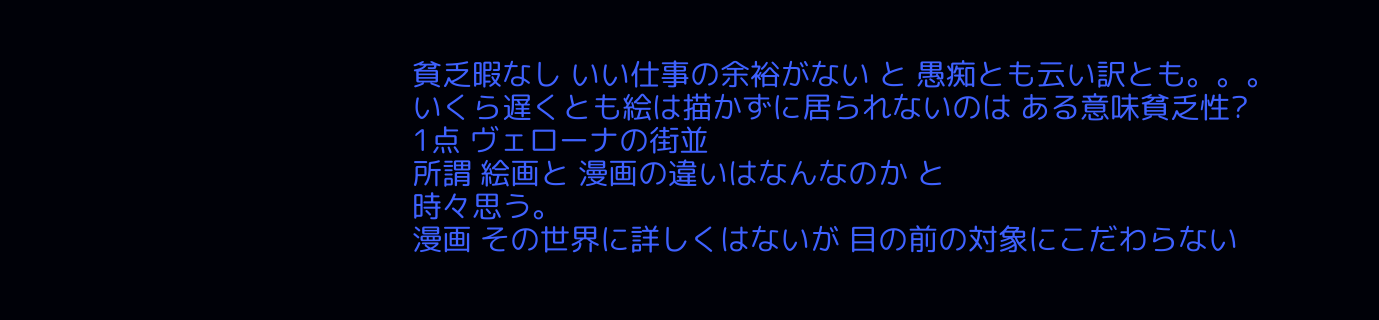貧乏暇なし いい仕事の余裕がない と 愚痴とも云い訳とも。。。
いくら遅くとも絵は描かずに居られないのは ある意味貧乏性?
1点 ヴェローナの街並
所謂 絵画と 漫画の違いはなんなのか と
時々思う。
漫画 その世界に詳しくはないが 目の前の対象にこだわらない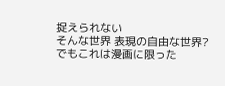捉えられない
そんな世界 表現の自由な世界?
でもこれは漫画に限った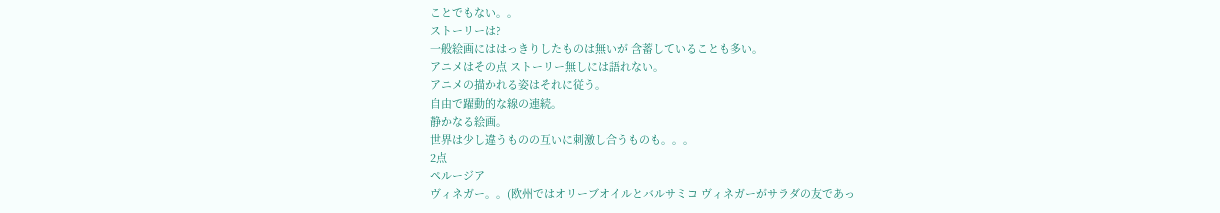ことでもない。。
ストーリーは?
一般絵画にははっきりしたものは無いが 含蓄していることも多い。
アニメはその点 ストーリー無しには語れない。
アニメの描かれる姿はそれに従う。
自由で躍動的な線の連続。
静かなる絵画。
世界は少し違うものの互いに刺激し合うものも。。。
2点
ペルージア
ヴィネガー。。(欧州ではオリーブオイルとバルサミコ ヴィネガーがサラダの友であっ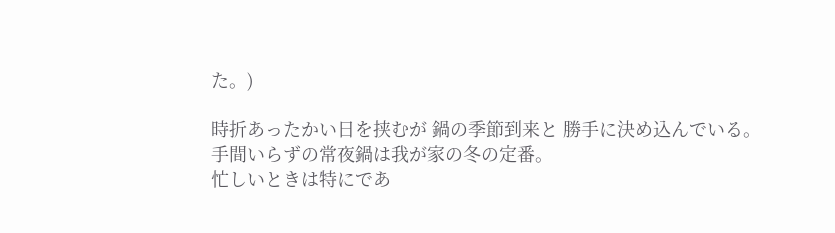た。)

時折あったかい日を挟むが 鍋の季節到来と 勝手に決め込んでいる。
手間いらずの常夜鍋は我が家の冬の定番。
忙しいときは特にであ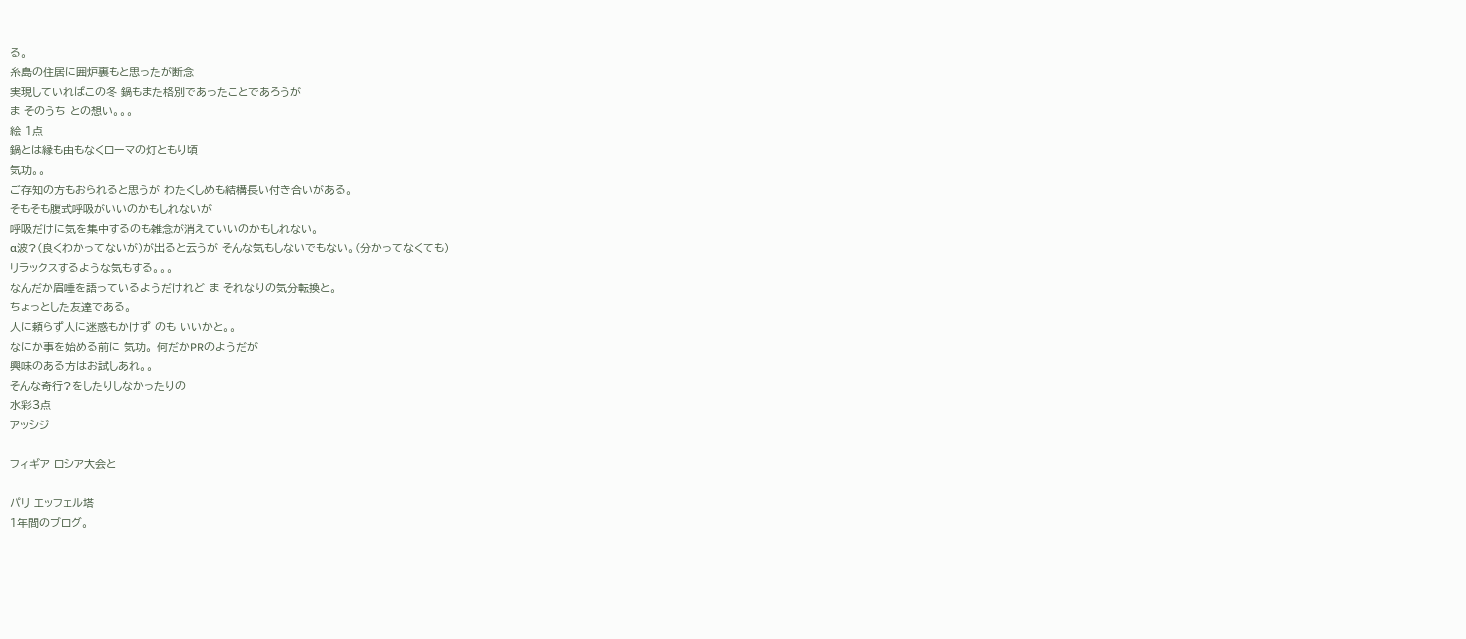る。
糸島の住居に囲炉裏もと思ったが断念
実現していればこの冬 鍋もまた格別であったことであろうが
ま そのうち との想い。。。
絵 1点
鍋とは縁も由もなくローマの灯ともり頃
気功。。
ご存知の方もおられると思うが わたくしめも結構長い付き合いがある。
そもそも腹式呼吸がいいのかもしれないが
呼吸だけに気を集中するのも雑念が消えていいのかもしれない。
α波?(良くわかってないが)が出ると云うが そんな気もしないでもない。(分かってなくても)
リラックスするような気もする。。。
なんだか眉唾を語っているようだけれど ま それなりの気分転換と。
ちょっとした友達である。
人に頼らず人に迷惑もかけず のも いいかと。。
なにか事を始める前に 気功。 何だかPRのようだが
興味のある方はお試しあれ。。
そんな奇行?をしたりしなかったりの
水彩3点
アッシジ

フィギア ロシア大会と

パリ エッフェル塔
1年間のブログ。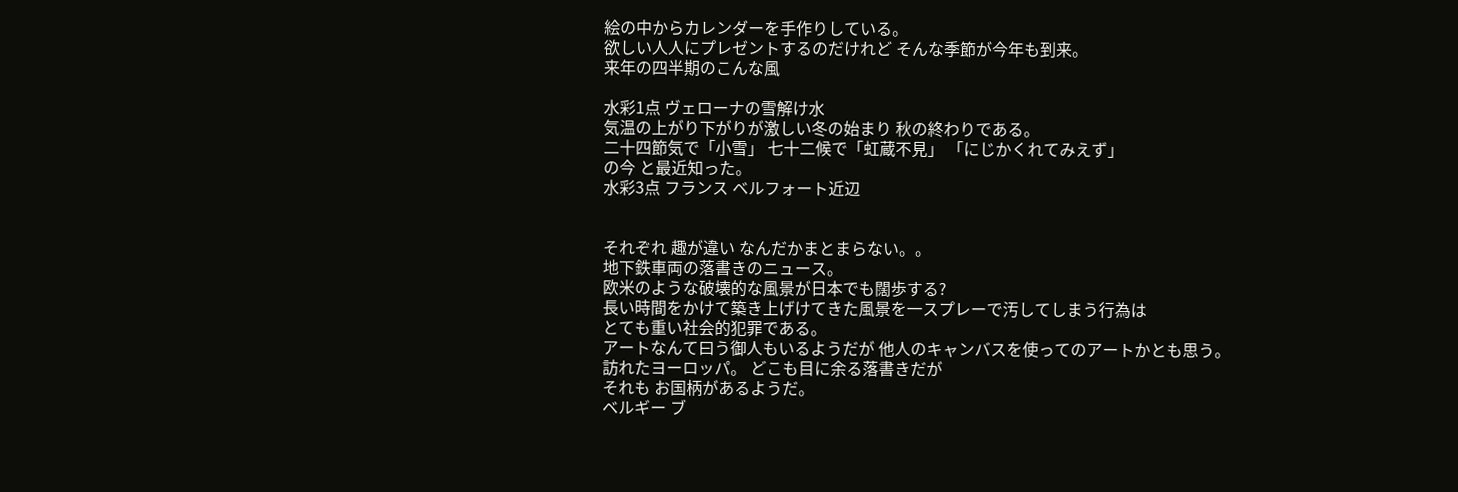絵の中からカレンダーを手作りしている。
欲しい人人にプレゼントするのだけれど そんな季節が今年も到来。
来年の四半期のこんな風

水彩1点 ヴェローナの雪解け水
気温の上がり下がりが激しい冬の始まり 秋の終わりである。
二十四節気で「小雪」 七十二候で「虹蔵不見」 「にじかくれてみえず」
の今 と最近知った。
水彩3点 フランス ベルフォート近辺


それぞれ 趣が違い なんだかまとまらない。。
地下鉄車両の落書きのニュース。
欧米のような破壊的な風景が日本でも闊歩する?
長い時間をかけて築き上げけてきた風景を一スプレーで汚してしまう行為は
とても重い社会的犯罪である。
アートなんて曰う御人もいるようだが 他人のキャンバスを使ってのアートかとも思う。
訪れたヨーロッパ。 どこも目に余る落書きだが
それも お国柄があるようだ。
ベルギー ブ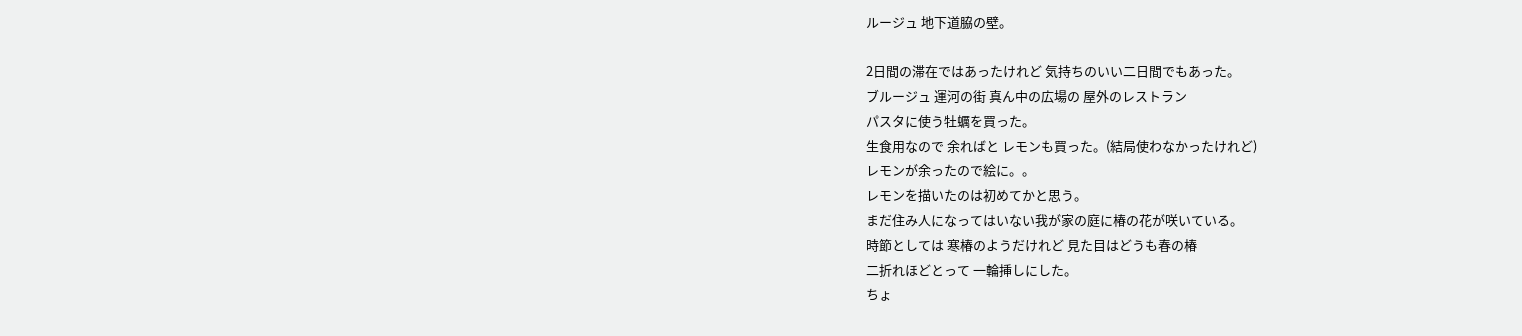ルージュ 地下道脇の壁。

2日間の滞在ではあったけれど 気持ちのいい二日間でもあった。
ブルージュ 運河の街 真ん中の広場の 屋外のレストラン
パスタに使う牡蠣を買った。
生食用なので 余ればと レモンも買った。(結局使わなかったけれど)
レモンが余ったので絵に。。
レモンを描いたのは初めてかと思う。
まだ住み人になってはいない我が家の庭に椿の花が咲いている。
時節としては 寒椿のようだけれど 見た目はどうも春の椿
二折れほどとって 一輪挿しにした。
ちょ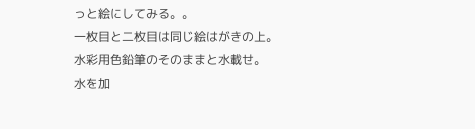っと絵にしてみる。。
一枚目と二枚目は同じ絵はがきの上。
水彩用色鉛筆のそのままと水載せ。
水を加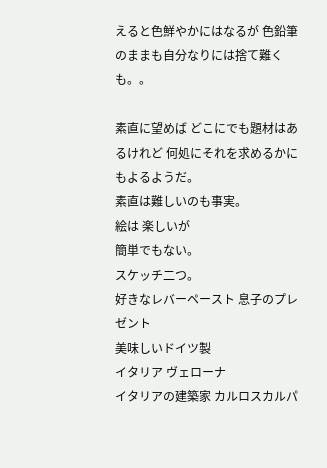えると色鮮やかにはなるが 色鉛筆のままも自分なりには捨て難くも。。

素直に望めば どこにでも題材はあるけれど 何処にそれを求めるかにもよるようだ。
素直は難しいのも事実。
絵は 楽しいが
簡単でもない。
スケッチ二つ。
好きなレバーペースト 息子のプレゼント
美味しいドイツ製
イタリア ヴェローナ
イタリアの建築家 カルロスカルパ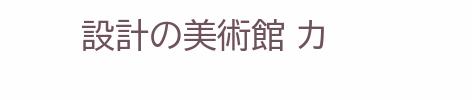設計の美術館 カ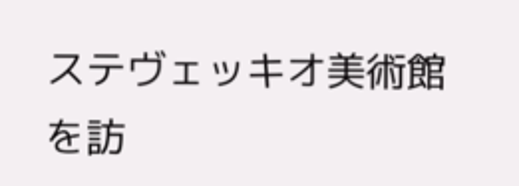ステヴェッキオ美術館を訪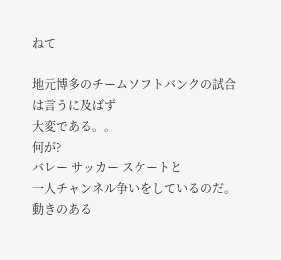ねて

地元博多のチームソフトバンクの試合は言うに及ばず
大変である。。
何が?
バレー サッカー スケートと
一人チャンネル争いをしているのだ。
動きのある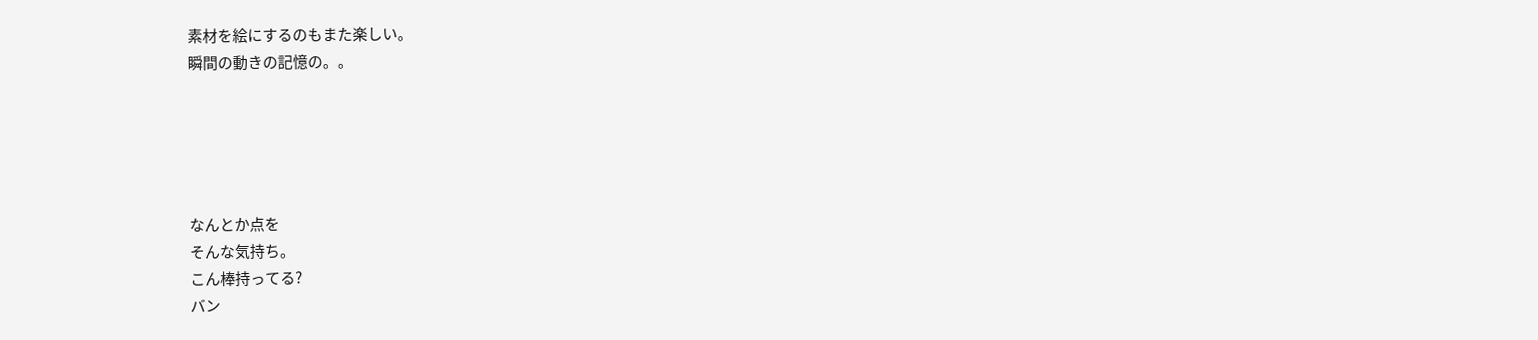素材を絵にするのもまた楽しい。
瞬間の動きの記憶の。。





なんとか点を
そんな気持ち。
こん棒持ってる?
バン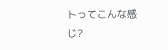トってこんな感じ?